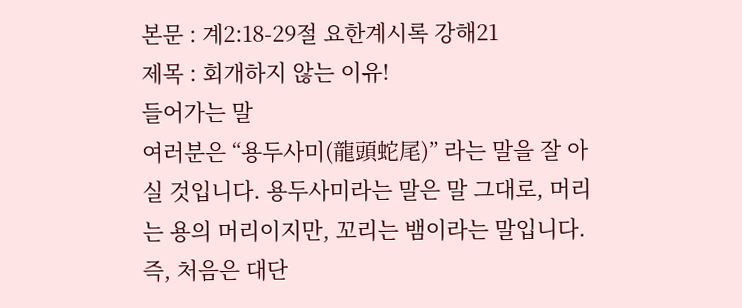본문 : 계2:18-29절 요한계시록 강해21
제목 : 회개하지 않는 이유!
들어가는 말
여러분은 “용두사미(龍頭蛇尾)” 라는 말을 잘 아실 것입니다. 용두사미라는 말은 말 그대로, 머리는 용의 머리이지만, 꼬리는 뱀이라는 말입니다. 즉, 처음은 대단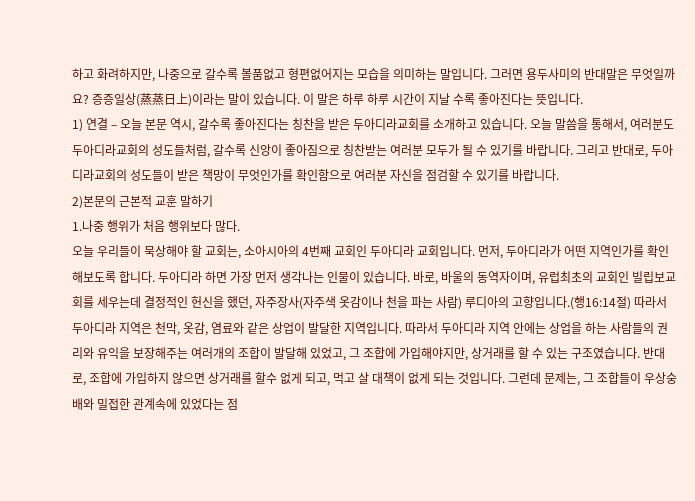하고 화려하지만, 나중으로 갈수록 볼품없고 형편없어지는 모습을 의미하는 말입니다. 그러면 용두사미의 반대말은 무엇일까요? 증증일상(蒸蒸日上)이라는 말이 있습니다. 이 말은 하루 하루 시간이 지날 수록 좋아진다는 뜻입니다.
1) 연결 – 오늘 본문 역시, 갈수록 좋아진다는 칭찬을 받은 두아디라교회를 소개하고 있습니다. 오늘 말씀을 통해서, 여러분도 두아디라교회의 성도들처럼, 갈수록 신앙이 좋아짐으로 칭찬받는 여러분 모두가 될 수 있기를 바랍니다. 그리고 반대로, 두아디라교회의 성도들이 받은 책망이 무엇인가를 확인함으로 여러분 자신을 점검할 수 있기를 바랍니다.
2)본문의 근본적 교훈 말하기
1.나중 행위가 처음 행위보다 많다.
오늘 우리들이 묵상해야 할 교회는, 소아시아의 4번째 교회인 두아디라 교회입니다. 먼저, 두아디라가 어떤 지역인가를 확인해보도록 합니다. 두아디라 하면 가장 먼저 생각나는 인물이 있습니다. 바로, 바울의 동역자이며, 유럽최초의 교회인 빌립보교회를 세우는데 결정적인 헌신을 했던, 자주장사(자주색 옷감이나 천을 파는 사람) 루디아의 고향입니다.(행16:14절) 따라서 두아디라 지역은 천막, 옷감, 염료와 같은 상업이 발달한 지역입니다. 따라서 두아디라 지역 안에는 상업을 하는 사람들의 권리와 유익을 보장해주는 여러개의 조합이 발달해 있었고, 그 조합에 가입해야지만, 상거래를 할 수 있는 구조였습니다. 반대로, 조합에 가입하지 않으면 상거래를 할수 없게 되고, 먹고 살 대책이 없게 되는 것입니다. 그런데 문제는, 그 조합들이 우상숭배와 밀접한 관계속에 있었다는 점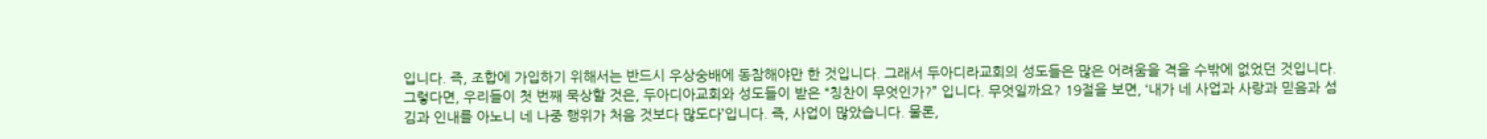입니다. 즉, 조합에 가입하기 위해서는 반드시 우상숭배에 동참해야만 한 것입니다. 그래서 두아디라교회의 성도들은 많은 어려움을 격을 수밖에 없었던 것입니다.
그렇다면, 우리들이 첫 번째 묵상할 것은, 두아디아교회와 성도들이 받은 “칭찬이 무엇인가?” 입니다. 무엇일까요? 19절을 보면, ‘내가 네 사업과 사랑과 믿음과 섬김과 인내를 아노니 네 나중 행위가 처음 것보다 많도다’입니다. 즉, 사업이 많았습니다. 물론,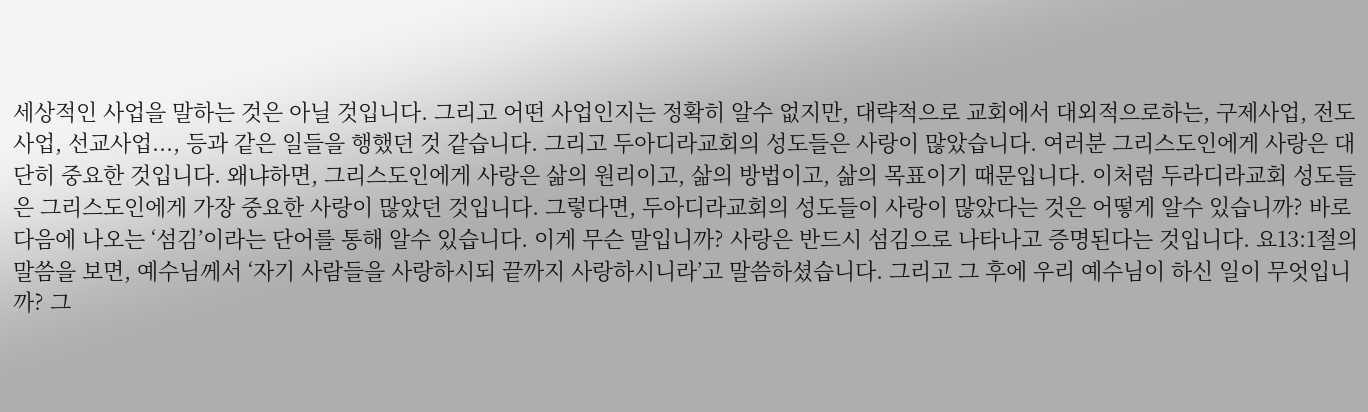세상적인 사업을 말하는 것은 아닐 것입니다. 그리고 어떤 사업인지는 정확히 알수 없지만, 대략적으로 교회에서 대외적으로하는, 구제사업, 전도사업, 선교사업..., 등과 같은 일들을 행했던 것 같습니다. 그리고 두아디라교회의 성도들은 사랑이 많았습니다. 여러분 그리스도인에게 사랑은 대단히 중요한 것입니다. 왜냐하면, 그리스도인에게 사랑은 삶의 원리이고, 삶의 방법이고, 삶의 목표이기 때문입니다. 이처럼 두라디라교회 성도들은 그리스도인에게 가장 중요한 사랑이 많았던 것입니다. 그렇다면, 두아디라교회의 성도들이 사랑이 많았다는 것은 어떻게 알수 있습니까? 바로 다음에 나오는 ‘섬김’이라는 단어를 통해 알수 있습니다. 이게 무슨 말입니까? 사랑은 반드시 섬김으로 나타나고 증명된다는 것입니다. 요13:1절의 말씀을 보면, 예수님께서 ‘자기 사람들을 사랑하시되 끝까지 사랑하시니라’고 말씀하셨습니다. 그리고 그 후에 우리 예수님이 하신 일이 무엇입니까? 그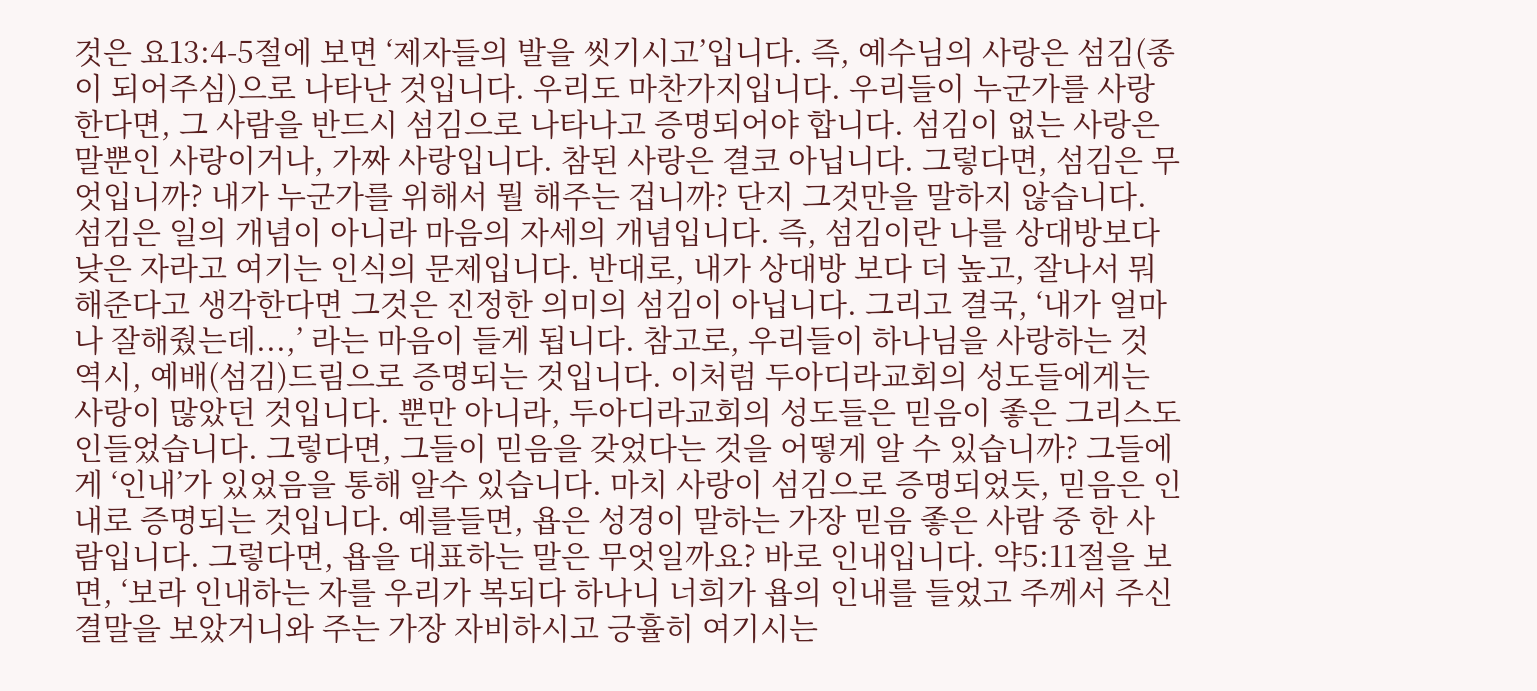것은 요13:4-5절에 보면 ‘제자들의 발을 씻기시고’입니다. 즉, 예수님의 사랑은 섬김(종이 되어주심)으로 나타난 것입니다. 우리도 마찬가지입니다. 우리들이 누군가를 사랑한다면, 그 사람을 반드시 섬김으로 나타나고 증명되어야 합니다. 섬김이 없는 사랑은 말뿐인 사랑이거나, 가짜 사랑입니다. 참된 사랑은 결코 아닙니다. 그렇다면, 섬김은 무엇입니까? 내가 누군가를 위해서 뭘 해주는 겁니까? 단지 그것만을 말하지 않습니다. 섬김은 일의 개념이 아니라 마음의 자세의 개념입니다. 즉, 섬김이란 나를 상대방보다 낮은 자라고 여기는 인식의 문제입니다. 반대로, 내가 상대방 보다 더 높고, 잘나서 뭐 해준다고 생각한다면 그것은 진정한 의미의 섬김이 아닙니다. 그리고 결국, ‘내가 얼마나 잘해줬는데...,’ 라는 마음이 들게 됩니다. 참고로, 우리들이 하나님을 사랑하는 것 역시, 예배(섬김)드림으로 증명되는 것입니다. 이처럼 두아디라교회의 성도들에게는 사랑이 많았던 것입니다. 뿐만 아니라, 두아디라교회의 성도들은 믿음이 좋은 그리스도인들었습니다. 그렇다면, 그들이 믿음을 갖었다는 것을 어떻게 알 수 있습니까? 그들에게 ‘인내’가 있었음을 통해 알수 있습니다. 마치 사랑이 섬김으로 증명되었듯, 믿음은 인내로 증명되는 것입니다. 예를들면, 욥은 성경이 말하는 가장 믿음 좋은 사람 중 한 사람입니다. 그렇다면, 욥을 대표하는 말은 무엇일까요? 바로 인내입니다. 약5:11절을 보면, ‘보라 인내하는 자를 우리가 복되다 하나니 너희가 욥의 인내를 들었고 주께서 주신 결말을 보았거니와 주는 가장 자비하시고 긍휼히 여기시는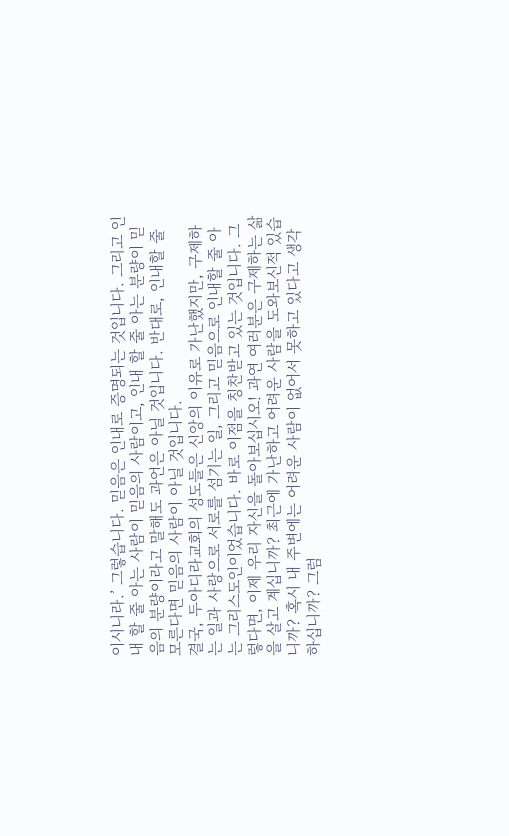이시니라.’ 그렇습니다. 믿음은 인내로 증명되는 것입니다. 그리고 인내 할 줄 아는 사람이 믿음의 사람이고, 인내 할 줄 아는 분량이 믿음의 분량이라고 말해도 과언은 아닐 것입니다. 반대로, 인내할 줄 모른다면 믿음의 사람이 아닐 것입니다.
결국, 두아디라교회의 성도들은 신앙의 이유로 가난했지만, 구제하는 일과 사랑으로 서로를 섬기는 일, 그리고 믿음으로 인내할 줄 아는 그리스도인이었습니다. 바로 이점을 칭찬받고 있는 것입니다. 그렇다면, 이제 우리 자신을 돌아보십시오! 과연 여러분은 구제하는 삶을 살고 계십니까? 최근에 가난하고 어려운 사람을 도와보신적 있습니까? 혹시 내 주변에는 어려운 사람이 없어서 못하고 있다고 생각하십니까? 그럼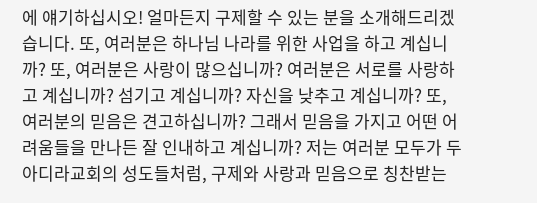에 얘기하십시오! 얼마든지 구제할 수 있는 분을 소개해드리겠습니다. 또, 여러분은 하나님 나라를 위한 사업을 하고 계십니까? 또, 여러분은 사랑이 많으십니까? 여러분은 서로를 사랑하고 계십니까? 섬기고 계십니까? 자신을 낮추고 계십니까? 또, 여러분의 믿음은 견고하십니까? 그래서 믿음을 가지고 어떤 어려움들을 만나든 잘 인내하고 계십니까? 저는 여러분 모두가 두아디라교회의 성도들처럼, 구제와 사랑과 믿음으로 칭찬받는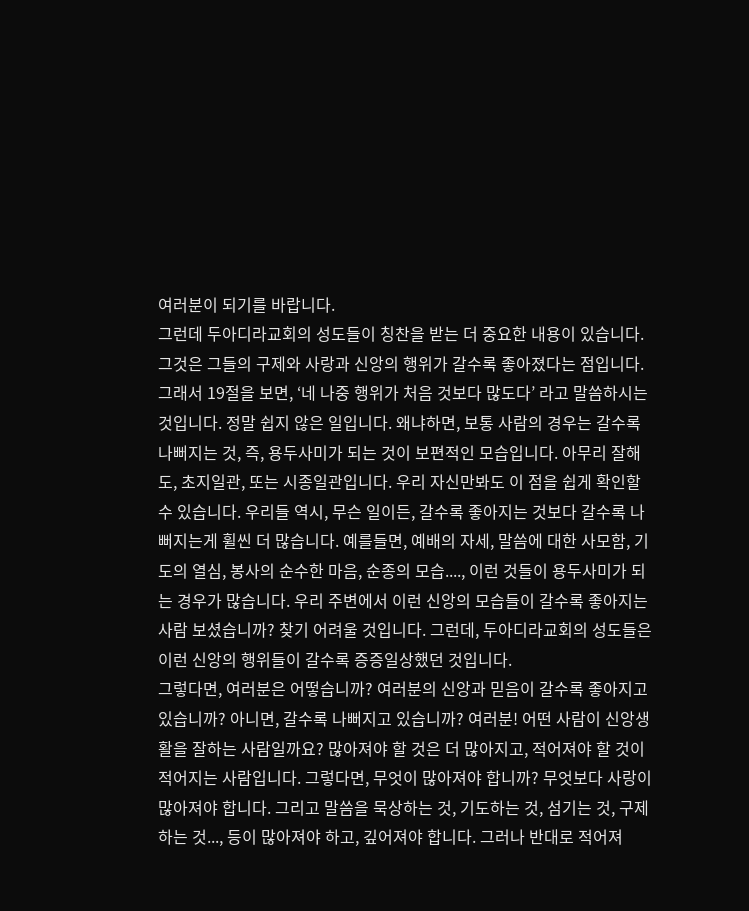여러분이 되기를 바랍니다.
그런데 두아디라교회의 성도들이 칭찬을 받는 더 중요한 내용이 있습니다. 그것은 그들의 구제와 사랑과 신앙의 행위가 갈수록 좋아졌다는 점입니다. 그래서 19절을 보면, ‘네 나중 행위가 처음 것보다 많도다’ 라고 말씀하시는 것입니다. 정말 쉽지 않은 일입니다. 왜냐하면, 보통 사람의 경우는 갈수록 나뻐지는 것, 즉, 용두사미가 되는 것이 보편적인 모습입니다. 아무리 잘해도, 초지일관, 또는 시종일관입니다. 우리 자신만봐도 이 점을 쉽게 확인할 수 있습니다. 우리들 역시, 무슨 일이든, 갈수록 좋아지는 것보다 갈수록 나뻐지는게 휠씬 더 많습니다. 예를들면, 예배의 자세, 말씀에 대한 사모함, 기도의 열심, 봉사의 순수한 마음, 순종의 모습...., 이런 것들이 용두사미가 되는 경우가 많습니다. 우리 주변에서 이런 신앙의 모습들이 갈수록 좋아지는 사람 보셨습니까? 찾기 어려울 것입니다. 그런데, 두아디라교회의 성도들은 이런 신앙의 행위들이 갈수록 증증일상했던 것입니다.
그렇다면, 여러분은 어떻습니까? 여러분의 신앙과 믿음이 갈수록 좋아지고 있습니까? 아니면, 갈수록 나뻐지고 있습니까? 여러분! 어떤 사람이 신앙생활을 잘하는 사람일까요? 많아져야 할 것은 더 많아지고, 적어져야 할 것이 적어지는 사람입니다. 그렇다면, 무엇이 많아져야 합니까? 무엇보다 사랑이 많아져야 합니다. 그리고 말씀을 묵상하는 것, 기도하는 것, 섬기는 것, 구제하는 것..., 등이 많아져야 하고, 깊어져야 합니다. 그러나 반대로 적어져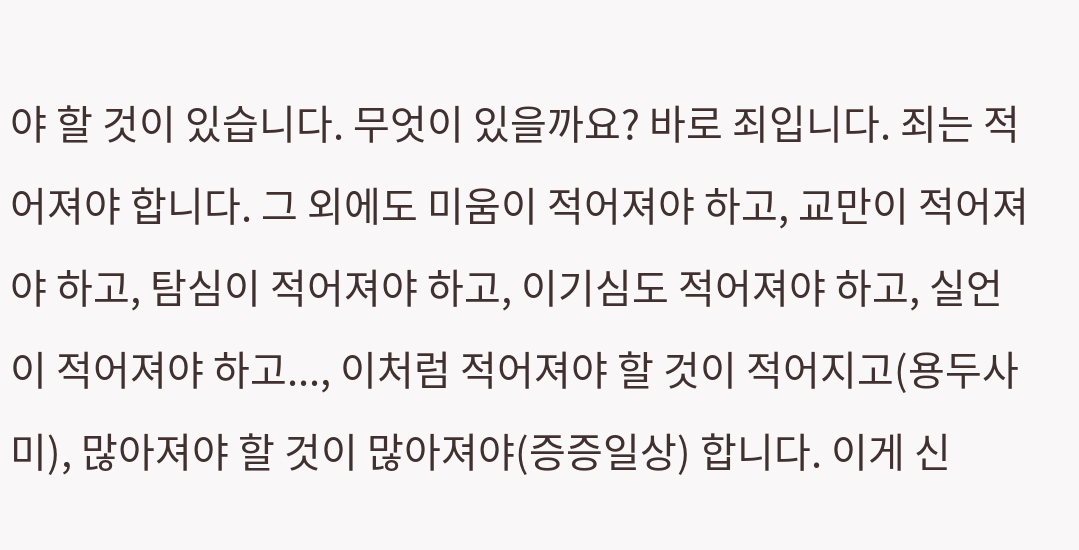야 할 것이 있습니다. 무엇이 있을까요? 바로 죄입니다. 죄는 적어져야 합니다. 그 외에도 미움이 적어져야 하고, 교만이 적어져야 하고, 탐심이 적어져야 하고, 이기심도 적어져야 하고, 실언이 적어져야 하고..., 이처럼 적어져야 할 것이 적어지고(용두사미), 많아져야 할 것이 많아져야(증증일상) 합니다. 이게 신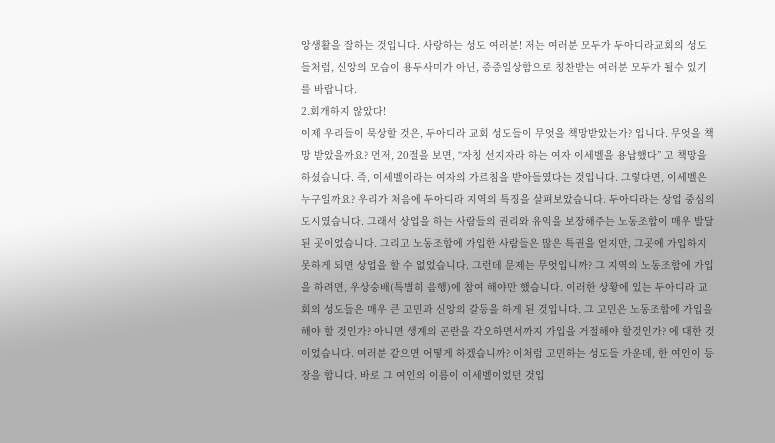앙생활을 잘하는 것입니다. 사랑하는 성도 여러분! 저는 여러분 모두가 두아디라교회의 성도들처럼, 신앙의 모습이 용두사미가 아닌, 증증일상함으로 칭찬받는 여러분 모두가 될수 있기를 바랍니다.
2.회개하지 않았다!
이제 우리들이 묵상할 것은, 두아디라 교회 성도들이 무엇을 책망받았는가? 입니다. 무엇을 책망 받았을까요? 먼저, 20절을 보면, “자칭 선지자라 하는 여자 이세벨을 용납했다” 고 책망을 하셨습니다. 즉, 이세벨이라는 여자의 가르침을 받아들였다는 것입니다. 그렇다면, 이세벨은 누구일까요? 우리가 처음에 두아디라 지역의 특징을 살펴보았습니다. 두아디라는 상업 중심의 도시였습니다. 그래서 상업을 하는 사람들의 권리와 유익을 보장해주는 노동조합이 매우 발달된 곳이었습니다. 그리고 노동조합에 가입한 사람들은 많은 특권을 얻지만, 그곳에 가입하지 못하게 되면 상업을 할 수 없었습니다. 그런데 문제는 무엇입니까? 그 지역의 노동조합에 가입을 하려면, 우상숭배(특별히 음행)에 참여 해야만 했습니다. 이러한 상황에 있는 두아디라 교회의 성도들은 매우 큰 고민과 신앙의 갈등을 하게 된 것입니다. 그 고민은 노동조합에 가입을 해야 할 것인가? 아니면 생계의 곤란을 각오하면서까지 가입을 거절해야 할것인가? 에 대한 것이었습니다. 여러분 같으면 어떻게 하겠습니까? 이처럼 고민하는 성도들 가운데, 한 여인이 등장을 합니다. 바로 그 여인의 이름이 이세벨이었던 것입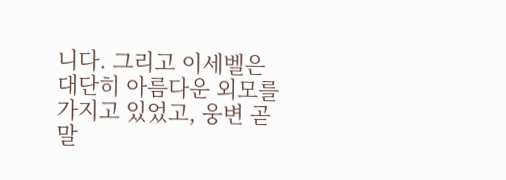니다. 그리고 이세벨은 대단히 아름다운 외모를 가지고 있었고, 웅변 곧 말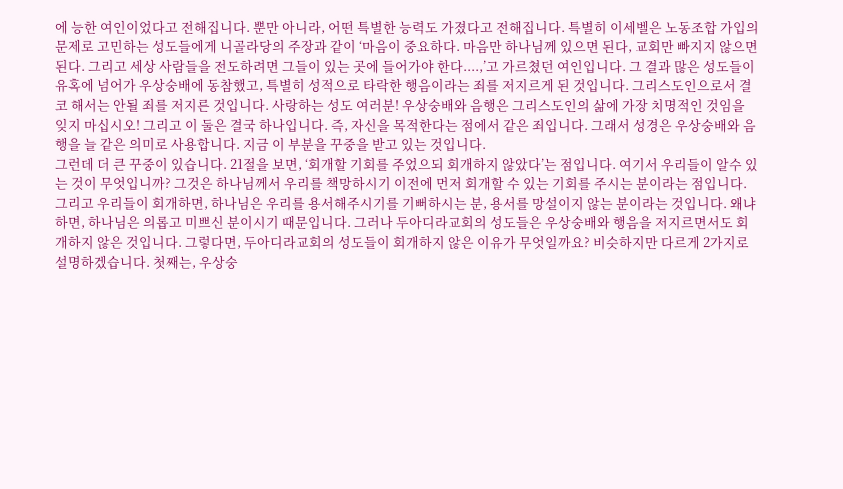에 능한 여인이었다고 전해집니다. 뿐만 아니라, 어떤 특별한 능력도 가졌다고 전해집니다. 특별히 이세벨은 노동조합 가입의 문제로 고민하는 성도들에게 니골라당의 주장과 같이 ‘마음이 중요하다. 마음만 하나님께 있으면 된다, 교회만 빠지지 않으면 된다. 그리고 세상 사람들을 전도하려면 그들이 있는 곳에 들어가야 한다....,’고 가르쳤던 여인입니다. 그 결과 많은 성도들이 유혹에 넘어가 우상숭배에 동참했고, 특별히 성적으로 타락한 행음이라는 죄를 저지르게 된 것입니다. 그리스도인으로서 결코 해서는 안될 죄를 저지른 것입니다. 사랑하는 성도 여러분! 우상숭배와 음행은 그리스도인의 삶에 가장 치명적인 것임을 잊지 마십시오! 그리고 이 둘은 결국 하나입니다. 즉, 자신을 목적한다는 점에서 같은 죄입니다. 그래서 성경은 우상숭배와 음행을 늘 같은 의미로 사용합니다. 지금 이 부분을 꾸중을 받고 있는 것입니다.
그런데 더 큰 꾸중이 있습니다. 21절을 보면, ‘회개할 기회를 주었으되 회개하지 않았다’는 점입니다. 여기서 우리들이 알수 있는 것이 무엇입니까? 그것은 하나님께서 우리를 책망하시기 이전에 먼저 회개할 수 있는 기회를 주시는 분이라는 점입니다. 그리고 우리들이 회개하면, 하나님은 우리를 용서해주시기를 기뻐하시는 분, 용서를 망설이지 않는 분이라는 것입니다. 왜냐하면, 하나님은 의롭고 미쁘신 분이시기 때문입니다. 그러나 두아디라교회의 성도들은 우상숭배와 행음을 저지르면서도 회개하지 않은 것입니다. 그렇다면, 두아디라교회의 성도들이 회개하지 않은 이유가 무엇일까요? 비슷하지만 다르게 2가지로 설명하겠습니다. 첫째는, 우상숭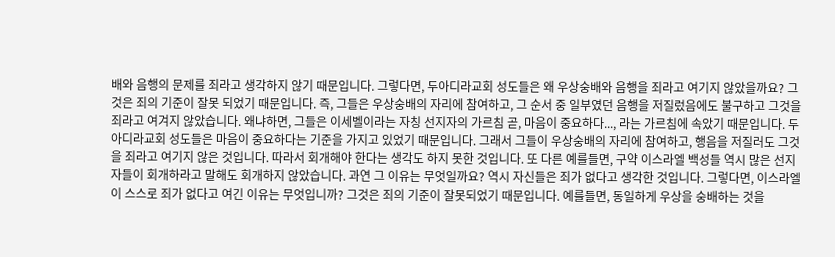배와 음행의 문제를 죄라고 생각하지 않기 때문입니다. 그렇다면, 두아디라교회 성도들은 왜 우상숭배와 음행을 죄라고 여기지 않았을까요? 그것은 죄의 기준이 잘못 되었기 때문입니다. 즉, 그들은 우상숭배의 자리에 참여하고, 그 순서 중 일부였던 음행을 저질렀음에도 불구하고 그것을 죄라고 여겨지 않았습니다. 왜냐하면, 그들은 이세벨이라는 자칭 선지자의 가르침 곧, 마음이 중요하다..., 라는 가르침에 속았기 때문입니다. 두아디라교회 성도들은 마음이 중요하다는 기준을 가지고 있었기 때문입니다. 그래서 그들이 우상숭배의 자리에 참여하고, 행음을 저질러도 그것을 죄라고 여기지 않은 것입니다. 따라서 회개해야 한다는 생각도 하지 못한 것입니다. 또 다른 예를들면, 구약 이스라엘 백성들 역시 많은 선지자들이 회개하라고 말해도 회개하지 않았습니다. 과연 그 이유는 무엇일까요? 역시 자신들은 죄가 없다고 생각한 것입니다. 그렇다면, 이스라엘이 스스로 죄가 없다고 여긴 이유는 무엇입니까? 그것은 죄의 기준이 잘못되었기 때문입니다. 예를들면, 동일하게 우상을 숭배하는 것을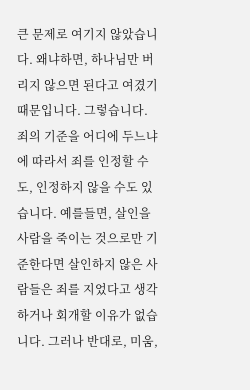큰 문제로 여기지 않았습니다. 왜냐하면, 하나님만 버리지 않으면 된다고 여겼기 때문입니다. 그렇습니다. 죄의 기준을 어디에 두느냐에 따라서 죄를 인정할 수도, 인정하지 않을 수도 있습니다. 예를들면, 살인을 사람을 죽이는 것으로만 기준한다면 살인하지 않은 사람들은 죄를 지었다고 생각하거나 회개할 이유가 없습니다. 그러나 반대로, 미움,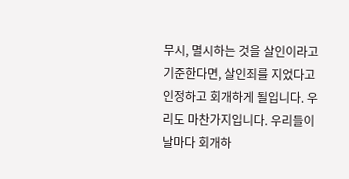무시, 멸시하는 것을 살인이라고 기준한다면, 살인죄를 지었다고 인정하고 회개하게 될입니다. 우리도 마찬가지입니다. 우리들이 날마다 회개하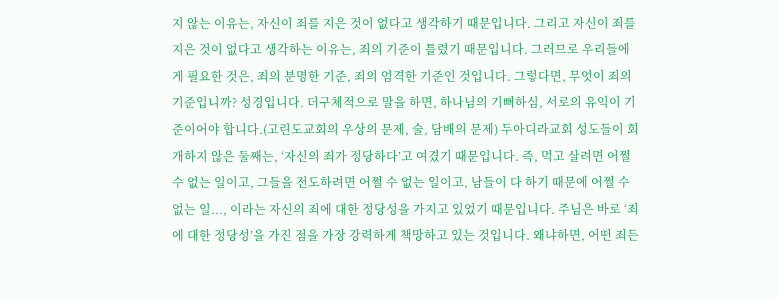지 않는 이유는, 자신이 죄를 지은 것이 없다고 생각하기 때문입니다. 그리고 자신이 죄를 지은 것이 없다고 생각하는 이유는, 죄의 기준이 틀렸기 때문입니다. 그러므로 우리들에게 필요한 것은, 죄의 분명한 기준, 죄의 엄격한 기준인 것입니다. 그렇다면, 무엇이 죄의 기준입니까? 성경입니다. 더구체적으로 말을 하면, 하나님의 기뻐하심, 서로의 유익이 기준이어야 합니다.(고린도교회의 우상의 문제, 술, 담배의 문제) 두아디라교회 성도들이 회개하지 않은 둘째는, ‘자신의 죄가 정당하다’고 여겼기 때문입니다. 즉, 먹고 살려면 어쩔 수 없는 일이고, 그들을 전도하려면 어쩔 수 없는 일이고, 남들이 다 하기 때문에 어쩔 수 없는 일..., 이라는 자신의 죄에 대한 정당성을 가지고 있었기 때문입니다. 주님은 바로 ‘죄에 대한 정당성’을 가진 점을 가장 강력하게 책망하고 있는 것입니다. 왜냐하면, 어떤 죄든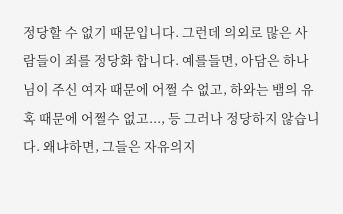정당할 수 없기 때문입니다. 그런데 의외로 많은 사람들이 죄를 정당화 합니다. 예를들면, 아담은 하나님이 주신 여자 때문에 어쩔 수 없고, 하와는 뱀의 유혹 때문에 어쩔수 없고..., 등 그러나 정당하지 않습니다. 왜냐하면, 그들은 자유의지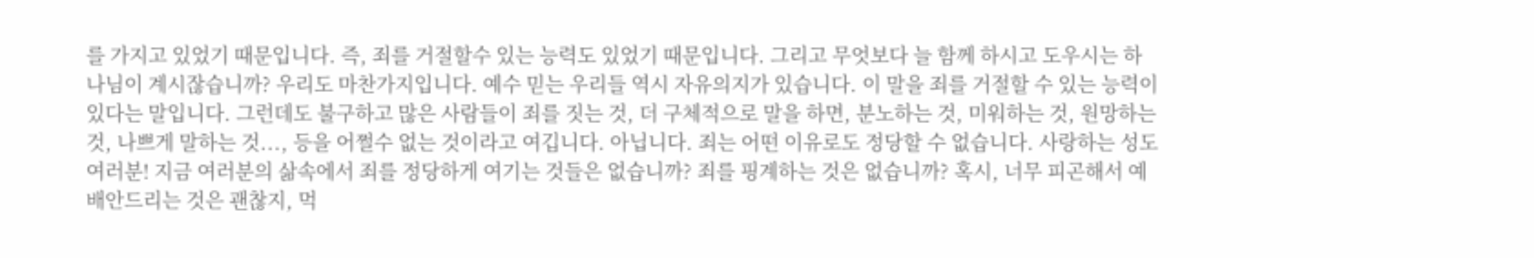를 가지고 있었기 때문입니다. 즉, 죄를 거절할수 있는 능력도 있었기 때문입니다. 그리고 무엇보다 늘 함께 하시고 도우시는 하나님이 계시잖습니까? 우리도 마찬가지입니다. 예수 믿는 우리들 역시 자유의지가 있습니다. 이 말을 죄를 거절할 수 있는 능력이 있다는 말입니다. 그런데도 불구하고 많은 사람들이 죄를 짓는 것, 더 구체적으로 말을 하면, 분노하는 것, 미워하는 것, 원망하는 것, 나쁘게 말하는 것..., 등을 어쩔수 없는 것이라고 여깁니다. 아닙니다. 죄는 어떤 이유로도 정당할 수 없습니다. 사랑하는 성도 여러분! 지금 여러분의 삶속에서 죄를 정당하게 여기는 것들은 없습니까? 죄를 핑계하는 것은 없습니까? 혹시, 너무 피곤해서 예배안드리는 것은 괜찮지, 먹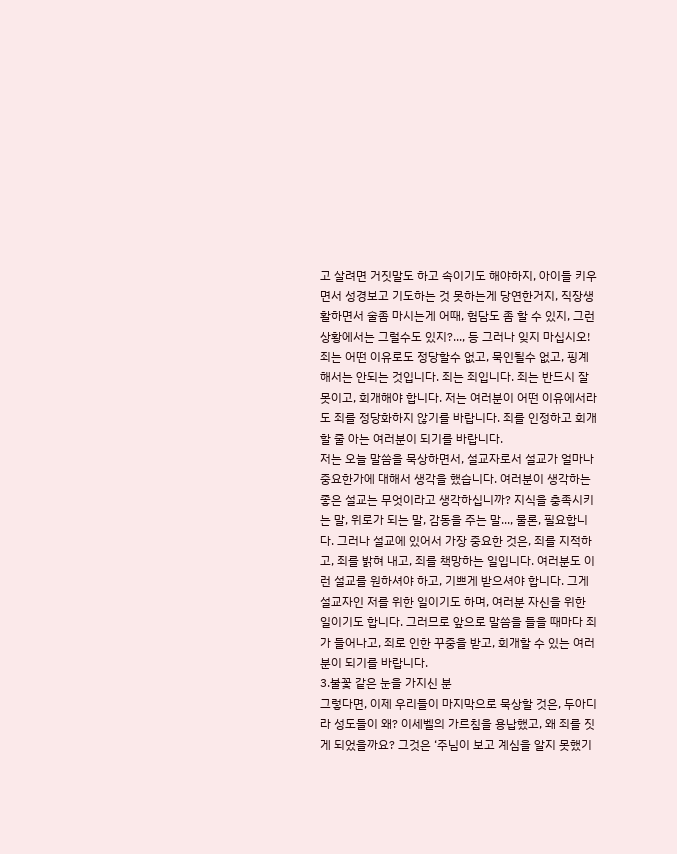고 살려면 거짓말도 하고 속이기도 해야하지, 아이들 키우면서 성경보고 기도하는 것 못하는게 당연한거지, 직장생활하면서 술좀 마시는게 어때, 험담도 좀 할 수 있지, 그런 상황에서는 그럴수도 있지?..., 등 그러나 잊지 마십시오! 죄는 어떤 이유로도 정당할수 없고, 묵인될수 없고, 핑계해서는 안되는 것입니다. 죄는 죄입니다. 죄는 반드시 잘못이고, 회개해야 합니다. 저는 여러분이 어떤 이유에서라도 죄를 정당화하지 않기를 바랍니다. 죄를 인정하고 회개할 줄 아는 여러분이 되기를 바랍니다.
저는 오늘 말씀을 묵상하면서, 설교자로서 설교가 얼마나 중요한가에 대해서 생각을 했습니다. 여러분이 생각하는 좋은 설교는 무엇이라고 생각하십니까? 지식을 충족시키는 말, 위로가 되는 말, 감동을 주는 말..., 물론, 필요합니다. 그러나 설교에 있어서 가장 중요한 것은, 죄를 지적하고, 죄를 밝혀 내고, 죄를 책망하는 일입니다. 여러분도 이런 설교를 원하셔야 하고, 기쁘게 받으셔야 합니다. 그게 설교자인 저를 위한 일이기도 하며, 여러분 자신을 위한 일이기도 합니다. 그러므로 앞으로 말씀을 들을 때마다 죄가 들어나고, 죄로 인한 꾸중을 받고, 회개할 수 있는 여러분이 되기를 바랍니다.
3.불꽃 같은 눈을 가지신 분
그렇다면, 이제 우리들이 마지막으로 묵상할 것은, 두아디라 성도들이 왜? 이세벨의 가르침을 용납했고, 왜 죄를 짓게 되었을까요? 그것은 ‘주님이 보고 계심을 알지 못했기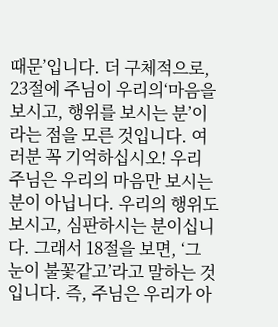때문’입니다. 더 구체적으로, 23절에 주님이 우리의‘마음을 보시고, 행위를 보시는 분’이라는 점을 모른 것입니다. 여러분 꼭 기억하십시오! 우리 주님은 우리의 마음만 보시는 분이 아닙니다. 우리의 행위도 보시고, 심판하시는 분이십니다. 그래서 18절을 보면, ‘그 눈이 불꽃같고’라고 말하는 것입니다. 즉, 주님은 우리가 아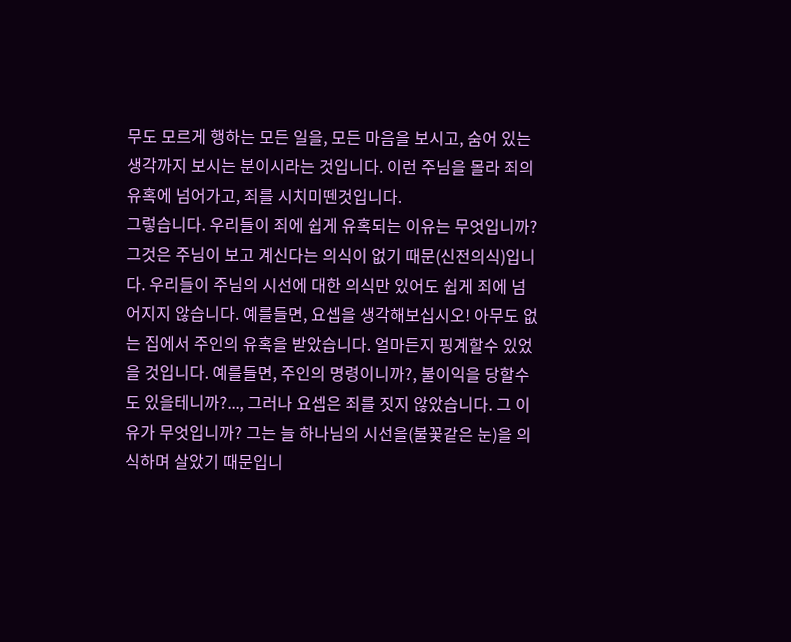무도 모르게 행하는 모든 일을, 모든 마음을 보시고, 숨어 있는 생각까지 보시는 분이시라는 것입니다. 이런 주님을 몰라 죄의 유혹에 넘어가고, 죄를 시치미뗀것입니다.
그렇습니다. 우리들이 죄에 쉽게 유혹되는 이유는 무엇입니까? 그것은 주님이 보고 계신다는 의식이 없기 때문(신전의식)입니다. 우리들이 주님의 시선에 대한 의식만 있어도 쉽게 죄에 넘어지지 않습니다. 예를들면, 요셉을 생각해보십시오! 아무도 없는 집에서 주인의 유혹을 받았습니다. 얼마든지 핑계할수 있었을 것입니다. 예를들면, 주인의 명령이니까?, 불이익을 당할수도 있을테니까?..., 그러나 요셉은 죄를 짓지 않았습니다. 그 이유가 무엇입니까? 그는 늘 하나님의 시선을(불꽃같은 눈)을 의식하며 살았기 때문입니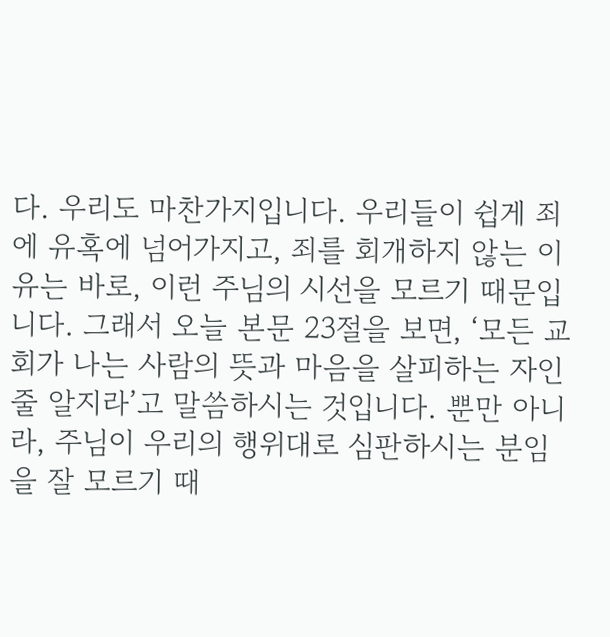다. 우리도 마찬가지입니다. 우리들이 쉽게 죄에 유혹에 넘어가지고, 죄를 회개하지 않는 이유는 바로, 이런 주님의 시선을 모르기 때문입니다. 그래서 오늘 본문 23절을 보면, ‘모든 교회가 나는 사람의 뜻과 마음을 살피하는 자인줄 알지라’고 말씀하시는 것입니다. 뿐만 아니라, 주님이 우리의 행위대로 심판하시는 분임을 잘 모르기 때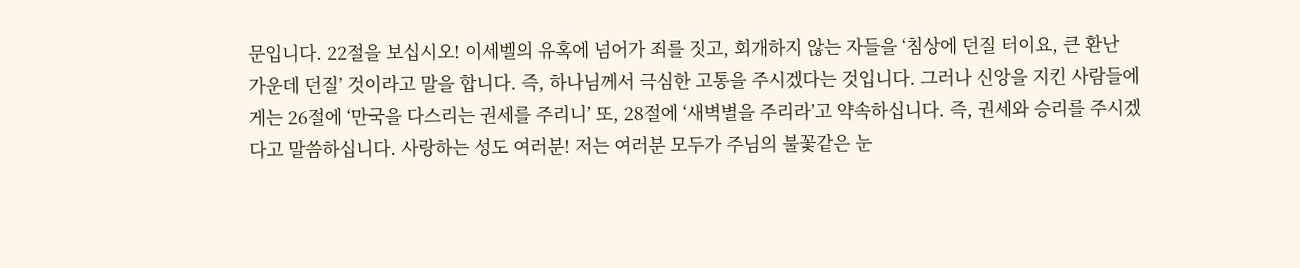문입니다. 22절을 보십시오! 이세벨의 유혹에 넘어가 죄를 짓고, 회개하지 않는 자들을 ‘침상에 던질 터이요, 큰 환난 가운데 던질’ 것이라고 말을 합니다. 즉, 하나님께서 극심한 고통을 주시겠다는 것입니다. 그러나 신앙을 지킨 사람들에게는 26절에 ‘만국을 다스리는 권세를 주리니’ 또, 28절에 ‘새벽별을 주리라’고 약속하십니다. 즉, 권세와 승리를 주시겠다고 말씀하십니다. 사랑하는 성도 여러분! 저는 여러분 모두가 주님의 불꽃같은 눈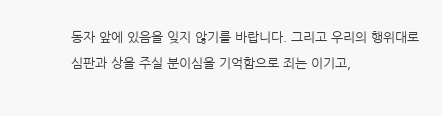동자 앞에 있음을 잊지 않기를 바랍니다. 그리고 우리의 행위대로 심판과 상을 주실 분이심을 기억함으로 죄는 이기고,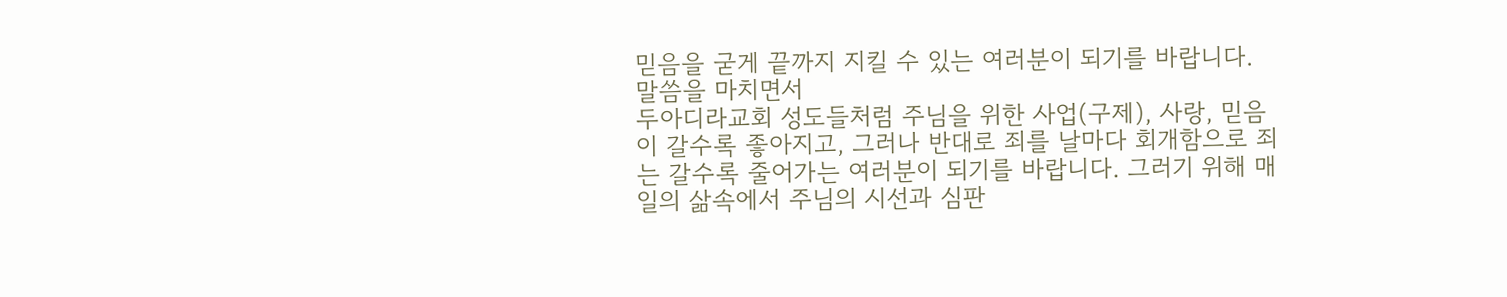믿음을 굳게 끝까지 지킬 수 있는 여러분이 되기를 바랍니다.
말씀을 마치면서
두아디라교회 성도들처럼 주님을 위한 사업(구제), 사랑, 믿음이 갈수록 좋아지고, 그러나 반대로 죄를 날마다 회개함으로 죄는 갈수록 줄어가는 여러분이 되기를 바랍니다. 그러기 위해 매일의 삶속에서 주님의 시선과 심판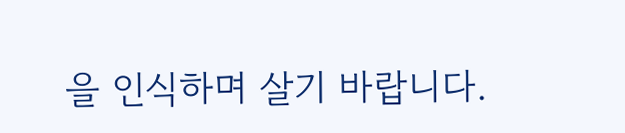을 인식하며 살기 바랍니다.